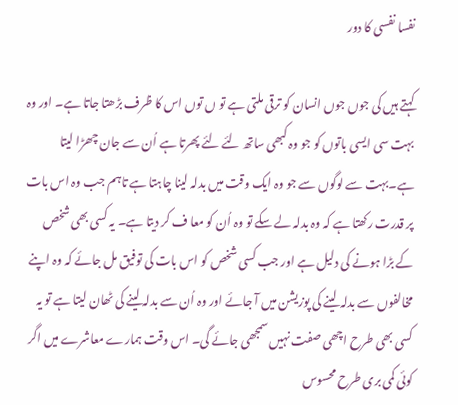نفسا نفسی کا دور

کہتے ہیں کی جوں جوں انسان کو ترقی ملتی ہے تو ں توں اس کا ظرف بڑھتا جاتا ہے۔ اور وہ بہت سی ایسی باتوں کو جو وہ کبھی ساتھ لئے لئے پھرتا ہے اُن سے جان چھڑا لیتا ہے۔بہت سے لوگوں سے جو وہ ایک وقت میں بدلہ لینا چاہتا ہے تاہم جب وہ اس بات پر قدرت رکھتا ہے کہ وہ بدلہ لے سکے تو وہ اُن کو معا ف کر دیتا ہے۔ یہ کسی بھی شخص کے بڑا ہونے کی دلیل ہے اور جب کسی شخص کو اس بات کی توفیق مل جائے کہ وہ اپنے مخالفوں سے بدلہ لینے کی پوزیشن میں آ جائے اور وہ اُن سے بدلہ لینے کی ٹھان لیتا ہے تو یہ کسی بھی طرح اچھی صفت نہیں سمجھی جائے گی۔ اس وقت ہمارے معاشرے میں اگر کوئی کمی بری طرح محسوس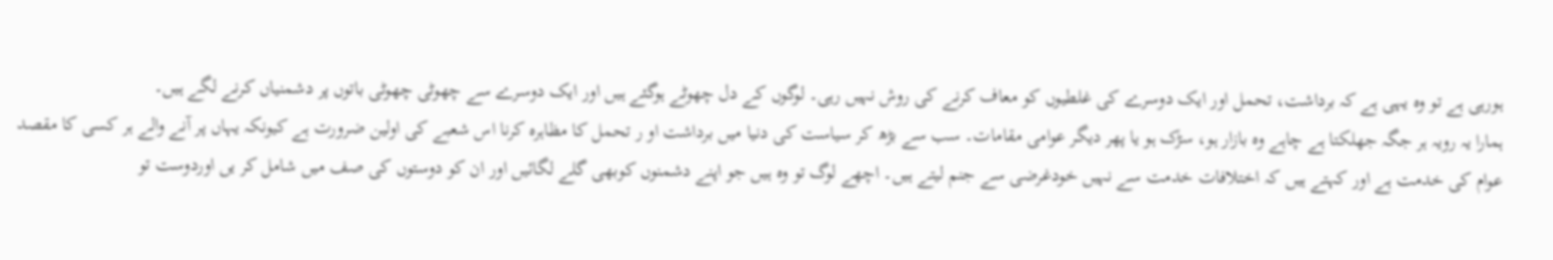ہورہی ہے تو وہ یہی ہے کہ برداشت، تحمل اور ایک دوسرے کی غلطیوں کو معاف کرنے کی روش نہیں رہی۔ لوگوں کے دل چھوٹے ہوگئے ہیں اور ایک دوسرے سے چھوٹی چھوٹی باتوں پر دشمنیاں کرنے لگے ہیں۔
ہمارا یہ رویہ ہر جگہ جھلکتا ہے چاہے وہ بازار ہو، سڑک ہو یا پھر دیگر عوامی مقامات۔ سب سے بڑھ کر سیاست کی دنیا میں برداشت او ر تحمل کا مظاہرہ کرنا اس شعبے کی اولین ضرورت ہے کیونکہ یہاں پر آنے والے ہر کسی کا مقصد عوام کی خدمت ہے اور کہتے ہیں کہ اختلافات خدمت سے نہیں خودغرضی سے جنم لیتے ہیں۔ اچھے لوگ تو وہ ہیں جو اپنے دشمنوں کوبھی گلے لگائیں اور ان کو دوستوں کی صف میں شامل کر یں اوردوست تو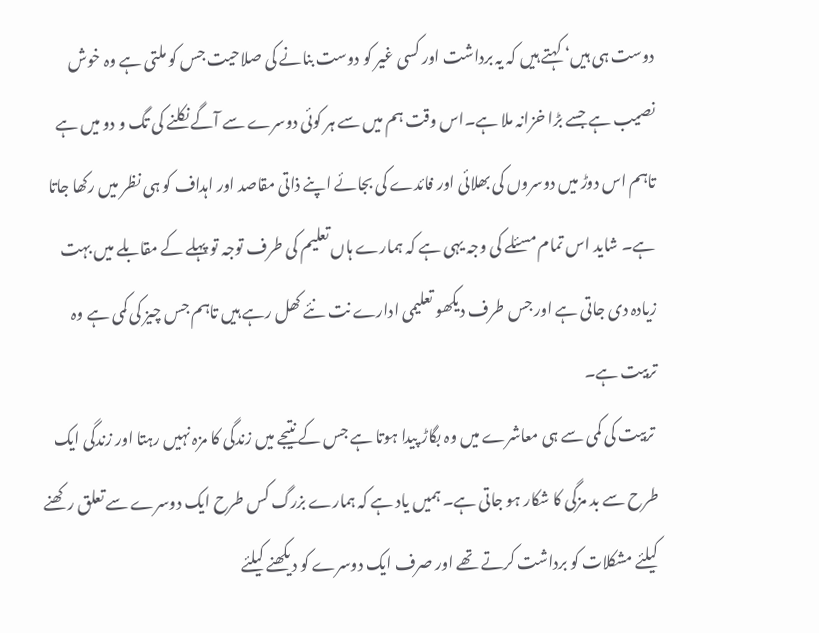دوست ہی ہیں‘ کہتے ہیں کہ یہ برداشت اور کسی غیر کو دوست بنانے کی صلاحیت جس کو ملتی ہے وہ خوش نصیب ہے جسے بڑا خزانہ ملا ہے۔اس وقت ہم میں سے ہر کوئی دوسرے سے آگے نکلنے کی تگ و دو میں ہے تاہم اس دوڑ میں دوسروں کی بھلائی اور فائدے کی بجائے اپنے ذاتی مقاصد اور اہداف کو ہی نظر میں رکھا جاتا ہے۔ شاید اس تمام مسئلے کی وجہ یہی ہے کہ ہمارے ہاں تعلیم کی طرف توجہ تو پہلے کے مقابلے میں بہت زیادہ دی جاتی ہے اور جس طرف دیکھو تعلیمی ادارے نت نئے کھل رہے ہیں تاہم جس چیز کی کمی ہے وہ تربیت ہے۔
 تربیت کی کمی سے ہی معاشرے میں وہ بگاڑ پیدا ہوتا ہے جس کے نتیجے میں زندگی کا مزہ نہیں رہتا اور زندگی ایک طرح سے بد مزگی کا شکار ہو جاتی ہے۔ ہمیں یاد ہے کہ ہمارے بزرگ کس طرح ایک دوسرے سے تعلق رکھنے کیلئے مشکلات کو برداشت کرتے تھے اور صرف ایک دوسرے کو دیکھنے کیلئے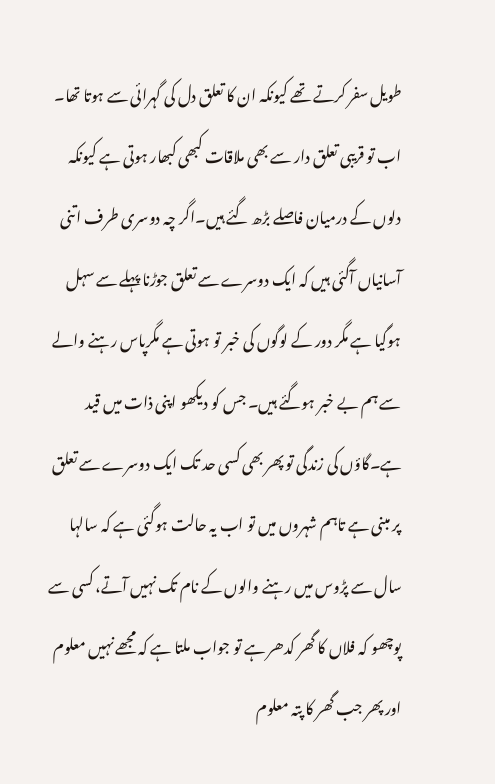طویل سفر کرتے تھے کیونکہ ان کا تعلق دل کی گہرائی سے ہوتا تھا۔ اب تو قریبی تعلق دار سے بھی ملاقات کبھی کبھار ہوتی ہے کیونکہ دلوں کے درمیان فاصلے بڑھ گئے ہیں۔اگر چہ دوسری طرف اتنی آسانیاں آگئی ہیں کہ ایک دوسرے سے تعلق جوڑنا پہلے سے سہل ہوگیا ہے مگر دور کے لوگوں کی خبر تو ہوتی ہے مگرپاس رہنے والے سے ہم بے خبر ہوگئے ہیں۔ جس کو دیکھو اپنی ذات میں قید ہے۔گاؤں کی زندگی تو پھر بھی کسی حد تک ایک دوسرے سے تعلق پر مبنی ہے تاہم شہروں میں تو اب یہ حالت ہوگئی ہے کہ سالہا سال سے پڑوس میں رہنے والوں کے نام تک نہیں آتے، کسی سے پوچھو کہ فلاں کا گھر کدھر ہے تو جواب ملتا ہے کہ مجھے نہیں معلوم اور پھر جب گھر کا پتہ معلوم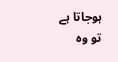ہوجاتا ہے تو وہ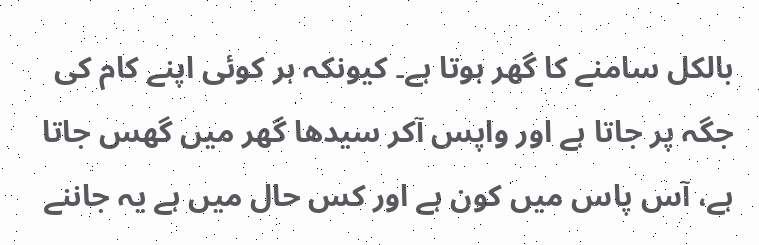بالکل سامنے کا گھر ہوتا ہے۔ کیونکہ ہر کوئی اپنے کام کی جگہ پر جاتا ہے اور واپس آکر سیدھا گھر میں گھس جاتا ہے، آس پاس میں کون ہے اور کس حال میں ہے یہ جاننے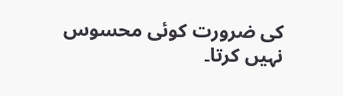کی ضرورت کوئی محسوس نہیں کرتا۔